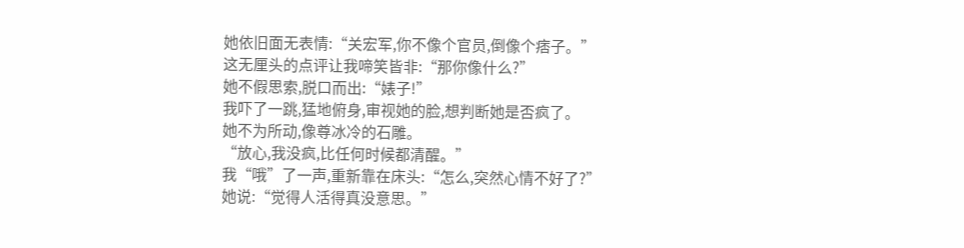她依旧面无表情:“关宏军,你不像个官员,倒像个痞子。”
这无厘头的点评让我啼笑皆非:“那你像什么?”
她不假思索,脱口而出:“婊子!”
我吓了一跳,猛地俯身,审视她的脸,想判断她是否疯了。
她不为所动,像尊冰冷的石雕。
“放心,我没疯,比任何时候都清醒。”
我“哦”了一声,重新靠在床头:“怎么,突然心情不好了?”
她说:“觉得人活得真没意思。”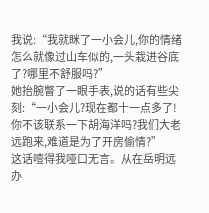我说:“我就眯了一小会儿,你的情绪怎么就像过山车似的,一头栽进谷底了?哪里不舒服吗?”
她抬腕瞥了一眼手表,说的话有些尖刻:“一小会儿?现在都十一点多了!你不该联系一下胡海洋吗?我们大老远跑来,难道是为了开房偷情?”
这话噎得我哑口无言。从在岳明远办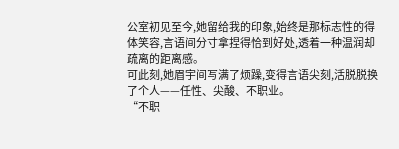公室初见至今,她留给我的印象,始终是那标志性的得体笑容,言语间分寸拿捏得恰到好处,透着一种温润却疏离的距离感。
可此刻,她眉宇间写满了烦躁,变得言语尖刻,活脱脱换了个人——任性、尖酸、不职业。
“不职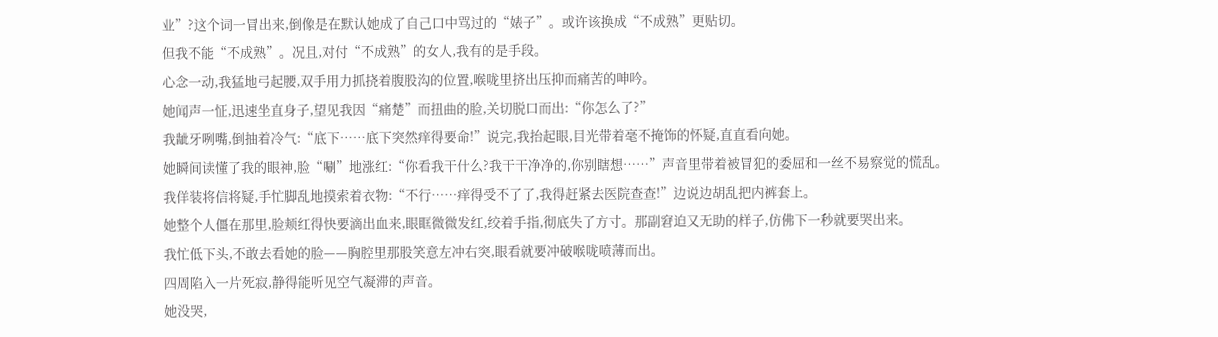业”?这个词一冒出来,倒像是在默认她成了自己口中骂过的“婊子”。或许该换成“不成熟”更贴切。
但我不能“不成熟”。况且,对付“不成熟”的女人,我有的是手段。
心念一动,我猛地弓起腰,双手用力抓挠着腹股沟的位置,喉咙里挤出压抑而痛苦的呻吟。
她闻声一怔,迅速坐直身子,望见我因“痛楚”而扭曲的脸,关切脱口而出:“你怎么了?”
我龇牙咧嘴,倒抽着冷气:“底下……底下突然痒得要命!”说完,我抬起眼,目光带着毫不掩饰的怀疑,直直看向她。
她瞬间读懂了我的眼神,脸“唰”地涨红:“你看我干什么?我干干净净的,你别瞎想……”声音里带着被冒犯的委屈和一丝不易察觉的慌乱。
我佯装将信将疑,手忙脚乱地摸索着衣物:“不行……痒得受不了了,我得赶紧去医院查查!”边说边胡乱把内裤套上。
她整个人僵在那里,脸颊红得快要滴出血来,眼眶微微发红,绞着手指,彻底失了方寸。那副窘迫又无助的样子,仿佛下一秒就要哭出来。
我忙低下头,不敢去看她的脸——胸腔里那股笑意左冲右突,眼看就要冲破喉咙喷薄而出。
四周陷入一片死寂,静得能听见空气凝滞的声音。
她没哭,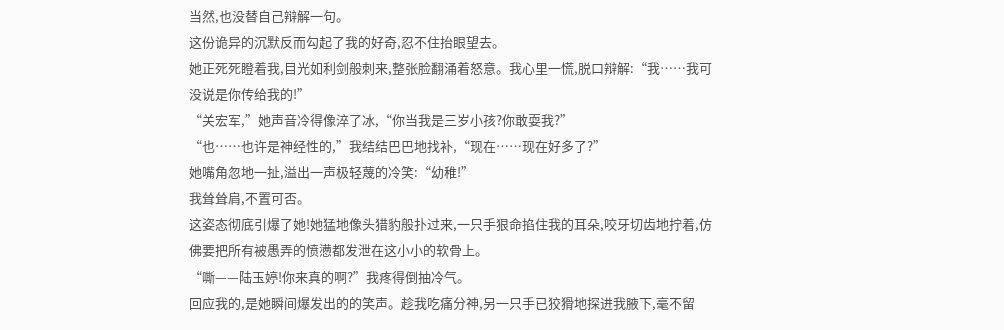当然,也没替自己辩解一句。
这份诡异的沉默反而勾起了我的好奇,忍不住抬眼望去。
她正死死瞪着我,目光如利剑般刺来,整张脸翻涌着怒意。我心里一慌,脱口辩解:“我……我可没说是你传给我的!”
“关宏军,”她声音冷得像淬了冰,“你当我是三岁小孩?你敢耍我?”
“也……也许是神经性的,”我结结巴巴地找补,“现在……现在好多了?”
她嘴角忽地一扯,溢出一声极轻蔑的冷笑:“幼稚!”
我耸耸肩,不置可否。
这姿态彻底引爆了她!她猛地像头猎豹般扑过来,一只手狠命掐住我的耳朵,咬牙切齿地拧着,仿佛要把所有被愚弄的愤懑都发泄在这小小的软骨上。
“嘶——陆玉婷!你来真的啊?”我疼得倒抽冷气。
回应我的,是她瞬间爆发出的的笑声。趁我吃痛分神,另一只手已狡猾地探进我腋下,毫不留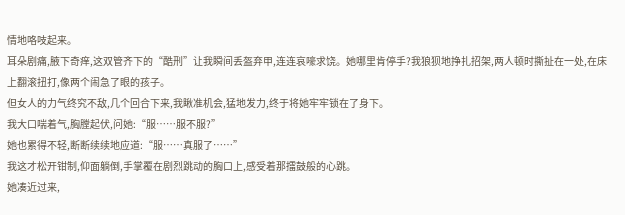情地咯吱起来。
耳朵剧痛,腋下奇痒,这双管齐下的“酷刑”让我瞬间丢盔弃甲,连连哀嚎求饶。她哪里肯停手?我狼狈地挣扎招架,两人顿时撕扯在一处,在床上翻滚扭打,像两个闹急了眼的孩子。
但女人的力气终究不敌,几个回合下来,我瞅准机会,猛地发力,终于将她牢牢锁在了身下。
我大口喘着气,胸膛起伏,问她:“服……服不服?”
她也累得不轻,断断续续地应道:“服……真服了……”
我这才松开钳制,仰面躺倒,手掌覆在剧烈跳动的胸口上,感受着那擂鼓般的心跳。
她凑近过来,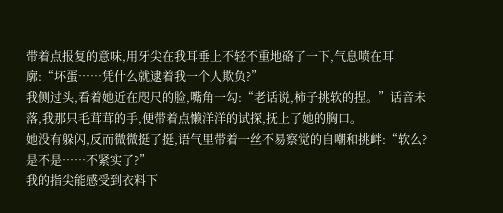带着点报复的意味,用牙尖在我耳垂上不轻不重地硌了一下,气息喷在耳廓:“坏蛋……凭什么就逮着我一个人欺负?”
我侧过头,看着她近在咫尺的脸,嘴角一勾:“老话说,柿子挑软的捏。”话音未落,我那只毛茸茸的手,便带着点懒洋洋的试探,抚上了她的胸口。
她没有躲闪,反而微微挺了挺,语气里带着一丝不易察觉的自嘲和挑衅:“软么?是不是……不紧实了?”
我的指尖能感受到衣料下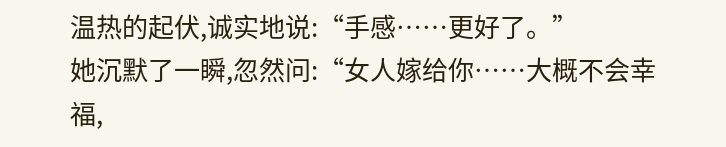温热的起伏,诚实地说:“手感……更好了。”
她沉默了一瞬,忽然问:“女人嫁给你……大概不会幸福,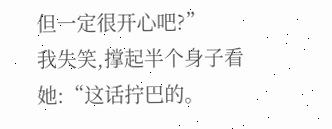但一定很开心吧?”
我失笑,撑起半个身子看她:“这话拧巴的。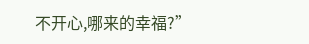不开心,哪来的幸福?”